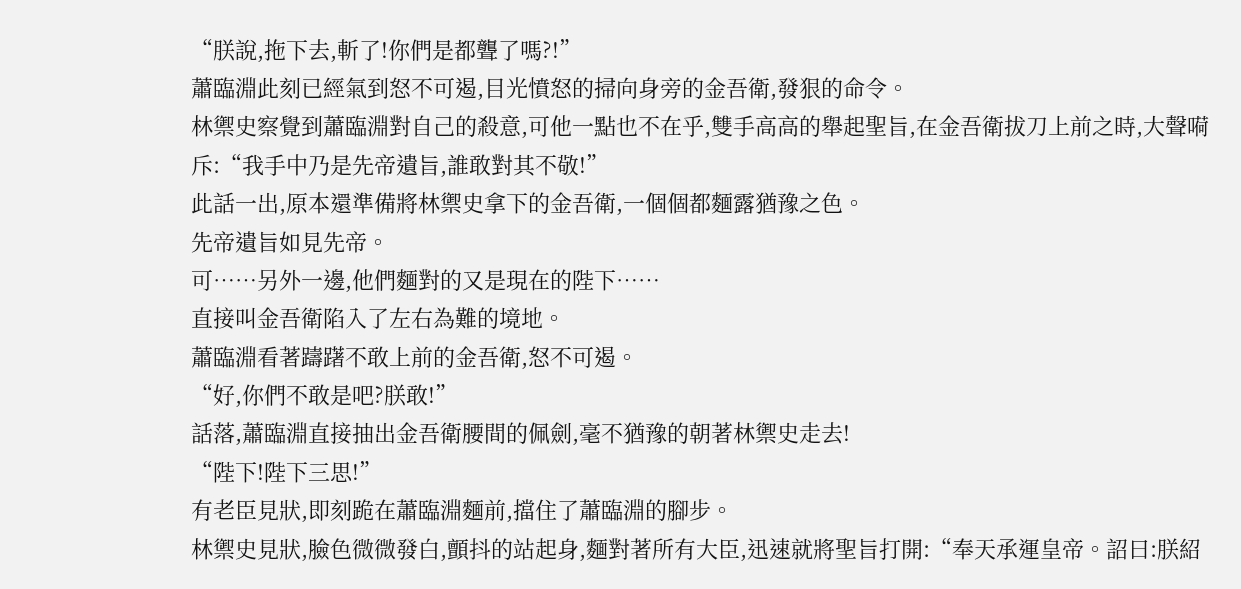“朕說,拖下去,斬了!你們是都聾了嗎?!”
蕭臨淵此刻已經氣到怒不可遏,目光憤怒的掃向身旁的金吾衛,發狠的命令。
林禦史察覺到蕭臨淵對自己的殺意,可他一點也不在乎,雙手高高的舉起聖旨,在金吾衛拔刀上前之時,大聲嗬斥:“我手中乃是先帝遺旨,誰敢對其不敬!”
此話一出,原本還準備將林禦史拿下的金吾衛,一個個都麵露猶豫之色。
先帝遺旨如見先帝。
可……另外一邊,他們麵對的又是現在的陛下……
直接叫金吾衛陷入了左右為難的境地。
蕭臨淵看著躊躇不敢上前的金吾衛,怒不可遏。
“好,你們不敢是吧?朕敢!”
話落,蕭臨淵直接抽出金吾衛腰間的佩劍,毫不猶豫的朝著林禦史走去!
“陛下!陛下三思!”
有老臣見狀,即刻跪在蕭臨淵麵前,擋住了蕭臨淵的腳步。
林禦史見狀,臉色微微發白,顫抖的站起身,麵對著所有大臣,迅速就將聖旨打開:“奉天承運皇帝。詔曰:朕紹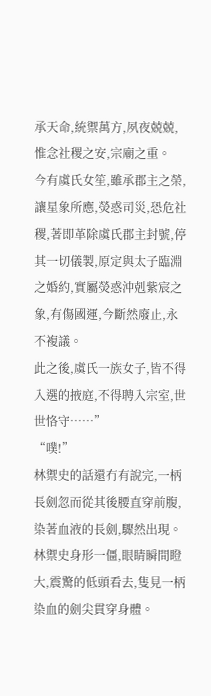承天命,統禦萬方,夙夜兢兢,惟念社稷之安,宗廟之重。
今有虞氏女笙,雖承郡主之榮,讓星象所應,熒惑司災,恐危社稷,著即革除虞氏郡主封號,停其一切儀製,原定與太子臨淵之婚約,實屬熒惑沖剋紫宸之象,有傷國運,今斷然廢止,永不複議。
此之後,虞氏一族女子,皆不得入選的掖庭,不得聘入宗室,世世恪守……”
“噗!”
林禦史的話還冇有說完,一柄長劍忽而從其後腰直穿前腹,染著血液的長劍,驟然出現。
林禦史身形一僵,眼睛瞬間瞪大,震驚的低頭看去,隻見一柄染血的劍尖貫穿身體。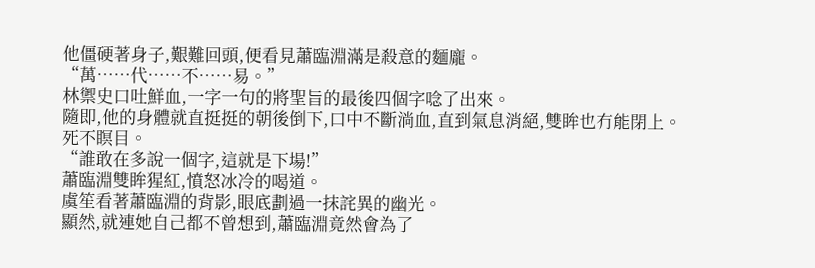他僵硬著身子,艱難回頭,便看見蕭臨淵滿是殺意的麵龐。
“萬……代……不……易。”
林禦史口吐鮮血,一字一句的將聖旨的最後四個字唸了出來。
隨即,他的身體就直挺挺的朝後倒下,口中不斷淌血,直到氣息消絕,雙眸也冇能閉上。
死不瞑目。
“誰敢在多說一個字,這就是下場!”
蕭臨淵雙眸猩紅,憤怒冰冷的喝道。
虞笙看著蕭臨淵的背影,眼底劃過一抹詫異的幽光。
顯然,就連她自己都不曾想到,蕭臨淵竟然會為了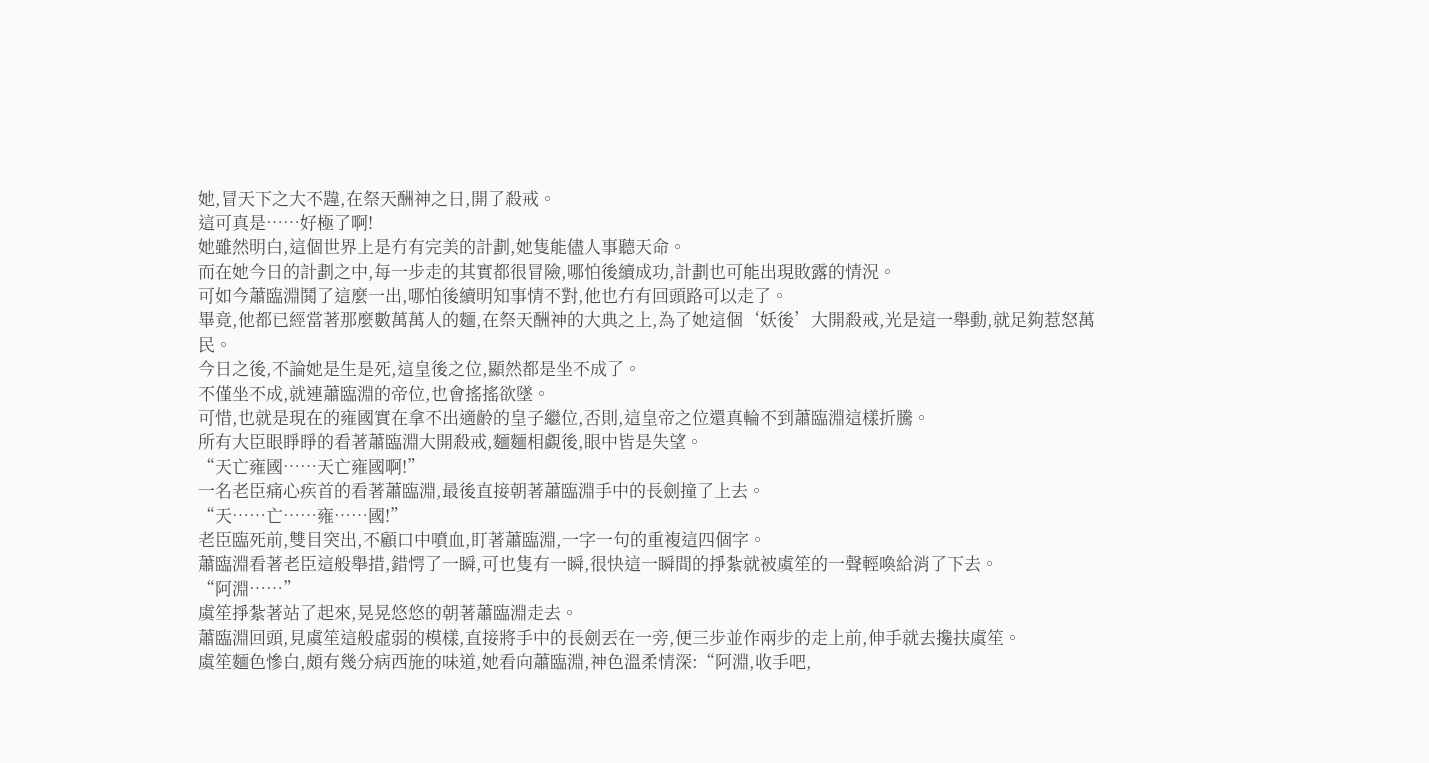她,冒天下之大不韙,在祭天酬神之日,開了殺戒。
這可真是……好極了啊!
她雖然明白,這個世界上是冇有完美的計劃,她隻能儘人事聽天命。
而在她今日的計劃之中,每一步走的其實都很冒險,哪怕後續成功,計劃也可能出現敗露的情況。
可如今蕭臨淵鬨了這麼一出,哪怕後續明知事情不對,他也冇有回頭路可以走了。
畢竟,他都已經當著那麼數萬萬人的麵,在祭天酬神的大典之上,為了她這個‘妖後’大開殺戒,光是這一舉動,就足夠惹怒萬民。
今日之後,不論她是生是死,這皇後之位,顯然都是坐不成了。
不僅坐不成,就連蕭臨淵的帝位,也會搖搖欲墜。
可惜,也就是現在的雍國實在拿不出適齡的皇子繼位,否則,這皇帝之位還真輪不到蕭臨淵這樣折騰。
所有大臣眼睜睜的看著蕭臨淵大開殺戒,麵麵相覷後,眼中皆是失望。
“天亡雍國……天亡雍國啊!”
一名老臣痛心疾首的看著蕭臨淵,最後直接朝著蕭臨淵手中的長劍撞了上去。
“天……亡……雍……國!”
老臣臨死前,雙目突出,不顧口中噴血,盯著蕭臨淵,一字一句的重複這四個字。
蕭臨淵看著老臣這般舉措,錯愕了一瞬,可也隻有一瞬,很快這一瞬間的掙紮就被虞笙的一聲輕喚給消了下去。
“阿淵……”
虞笙掙紮著站了起來,晃晃悠悠的朝著蕭臨淵走去。
蕭臨淵回頭,見虞笙這般虛弱的模樣,直接將手中的長劍丟在一旁,便三步並作兩步的走上前,伸手就去攙扶虞笙。
虞笙麵色慘白,頗有幾分病西施的味道,她看向蕭臨淵,神色溫柔情深:“阿淵,收手吧,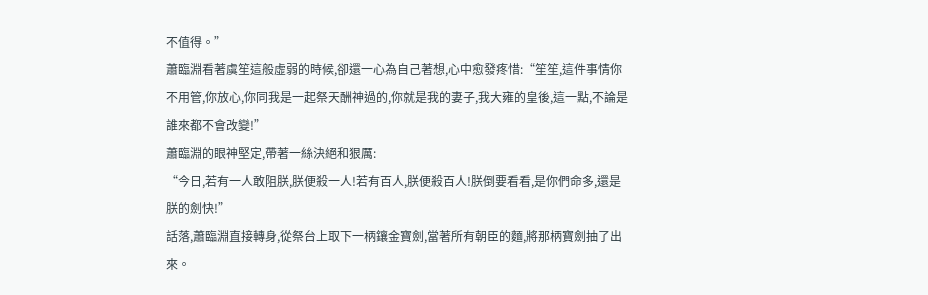不值得。”
蕭臨淵看著虞笙這般虛弱的時候,卻還一心為自己著想,心中愈發疼惜:“笙笙,這件事情你不用管,你放心,你同我是一起祭天酬神過的,你就是我的妻子,我大雍的皇後,這一點,不論是誰來都不會改變!”
蕭臨淵的眼神堅定,帶著一絲決絕和狠厲:
“今日,若有一人敢阻朕,朕便殺一人!若有百人,朕便殺百人!朕倒要看看,是你們命多,還是朕的劍快!”
話落,蕭臨淵直接轉身,從祭台上取下一柄鑲金寶劍,當著所有朝臣的麵,將那柄寶劍抽了出來。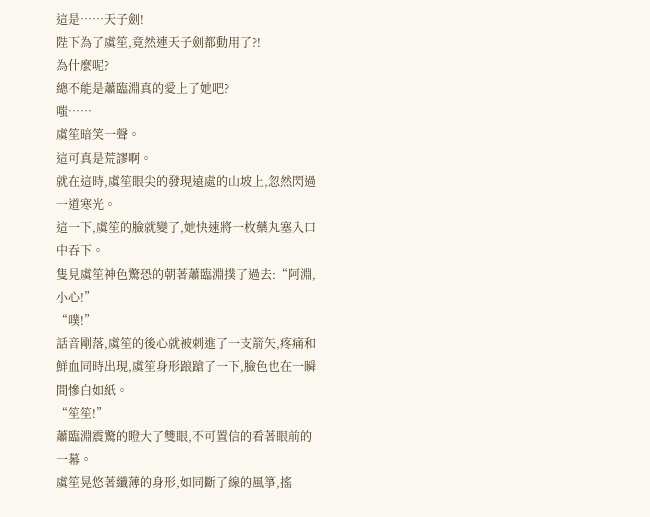這是……天子劍!
陛下為了虞笙,竟然連天子劍都動用了?!
為什麼呢?
總不能是蕭臨淵真的愛上了她吧?
嗤……
虞笙暗笑一聲。
這可真是荒謬啊。
就在這時,虞笙眼尖的發現遠處的山坡上,忽然閃過一道寒光。
這一下,虞笙的臉就變了,她快速將一枚藥丸塞入口中吞下。
隻見虞笙神色驚恐的朝著蕭臨淵撲了過去:“阿淵,小心!”
“噗!”
話音剛落,虞笙的後心就被刺進了一支箭矢,疼痛和鮮血同時出現,虞笙身形踉蹌了一下,臉色也在一瞬間慘白如紙。
“笙笙!”
蕭臨淵震驚的瞪大了雙眼,不可置信的看著眼前的一幕。
虞笙晃悠著纖薄的身形,如同斷了線的風箏,搖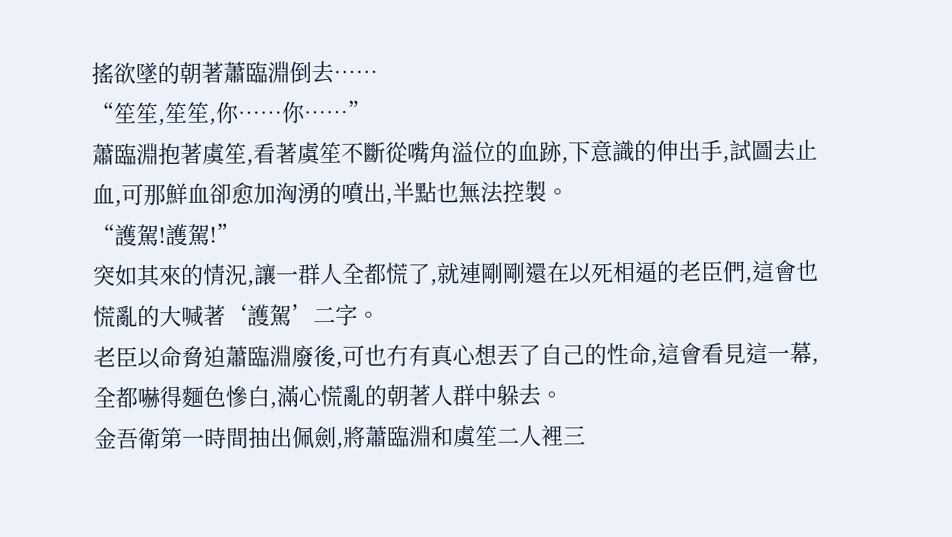搖欲墜的朝著蕭臨淵倒去……
“笙笙,笙笙,你……你……”
蕭臨淵抱著虞笙,看著虞笙不斷從嘴角溢位的血跡,下意識的伸出手,試圖去止血,可那鮮血卻愈加洶湧的噴出,半點也無法控製。
“護駕!護駕!”
突如其來的情況,讓一群人全都慌了,就連剛剛還在以死相逼的老臣們,這會也慌亂的大喊著‘護駕’二字。
老臣以命脅迫蕭臨淵廢後,可也冇有真心想丟了自己的性命,這會看見這一幕,全都嚇得麵色慘白,滿心慌亂的朝著人群中躲去。
金吾衛第一時間抽出佩劍,將蕭臨淵和虞笙二人裡三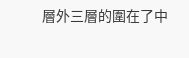層外三層的圍在了中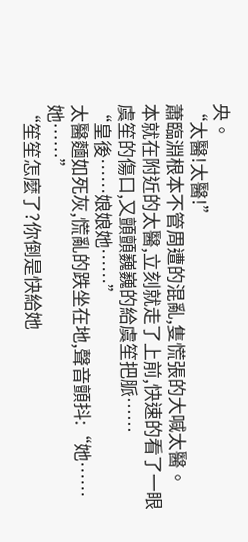央。
“太醫!太醫!”
蕭臨淵根本不管周遭的混亂,隻慌張的大喊太醫。
本就在附近的太醫,立刻就走了上前,快速的看了一眼虞笙的傷口,又顫顫巍巍的給虞笙把脈……
“皇後……娘娘她……”
太醫麵如死灰,慌亂的跌坐在地,聲音顫抖:“她……她……”
“笙笙怎麼了?你倒是快給她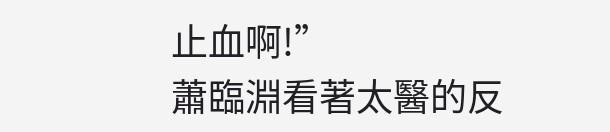止血啊!”
蕭臨淵看著太醫的反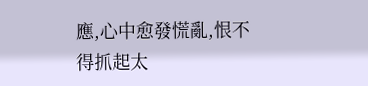應,心中愈發慌亂,恨不得抓起太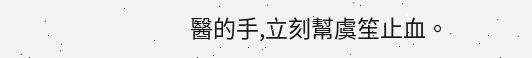醫的手,立刻幫虞笙止血。